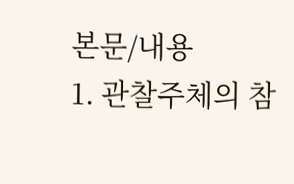본문/내용
1. 관찰주체의 참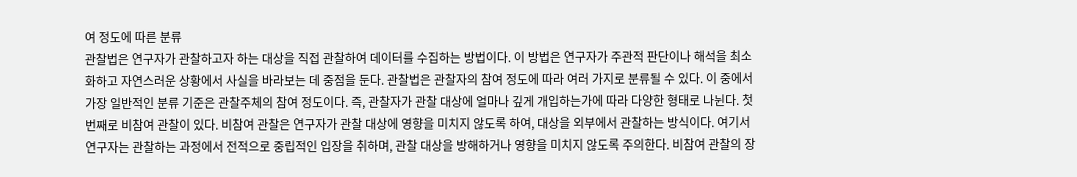여 정도에 따른 분류
관찰법은 연구자가 관찰하고자 하는 대상을 직접 관찰하여 데이터를 수집하는 방법이다. 이 방법은 연구자가 주관적 판단이나 해석을 최소화하고 자연스러운 상황에서 사실을 바라보는 데 중점을 둔다. 관찰법은 관찰자의 참여 정도에 따라 여러 가지로 분류될 수 있다. 이 중에서 가장 일반적인 분류 기준은 관찰주체의 참여 정도이다. 즉, 관찰자가 관찰 대상에 얼마나 깊게 개입하는가에 따라 다양한 형태로 나뉜다. 첫 번째로 비참여 관찰이 있다. 비참여 관찰은 연구자가 관찰 대상에 영향을 미치지 않도록 하여, 대상을 외부에서 관찰하는 방식이다. 여기서 연구자는 관찰하는 과정에서 전적으로 중립적인 입장을 취하며, 관찰 대상을 방해하거나 영향을 미치지 않도록 주의한다. 비참여 관찰의 장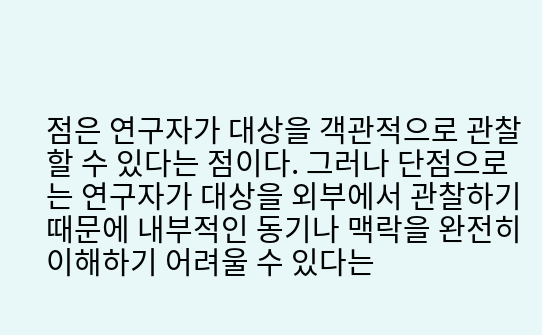점은 연구자가 대상을 객관적으로 관찰할 수 있다는 점이다. 그러나 단점으로는 연구자가 대상을 외부에서 관찰하기 때문에 내부적인 동기나 맥락을 완전히 이해하기 어려울 수 있다는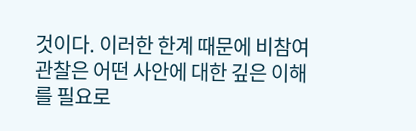것이다. 이러한 한계 때문에 비참여 관찰은 어떤 사안에 대한 깊은 이해를 필요로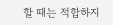할 때는 적합하지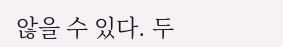않을 수 있다. 두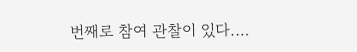번째로 참여 관찰이 있다.…